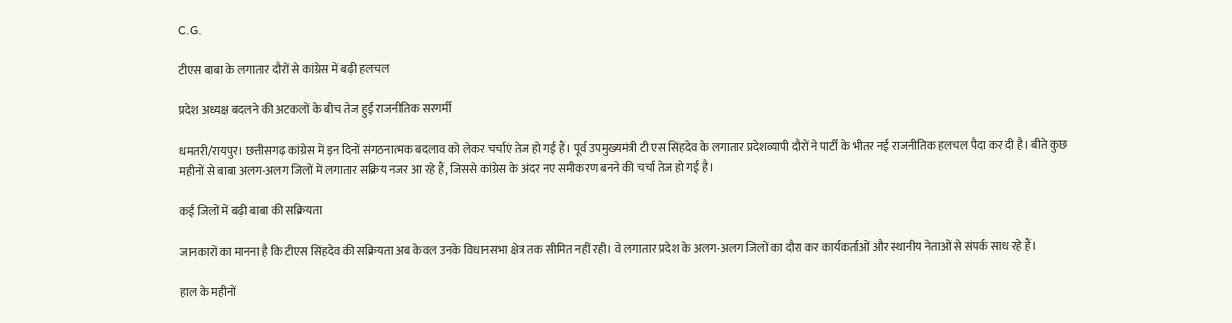C.G.

टीएस बाबा के लगातार दौरों से कांग्रेस में बढ़ी हलचल

प्रदेश अध्यक्ष बदलने की अटकलों के बीच तेज हुई राजनीतिक सरगर्मी

धमतरी/रायपुर। छत्तीसगढ़ कांग्रेस में इन दिनों संगठनात्मक बदलाव को लेकर चर्चाएं तेज हो गई हैं। पूर्व उपमुख्यमंत्री टी एस सिंहदेव के लगातार प्रदेशव्यापी दौरों ने पार्टी के भीतर नई राजनीतिक हलचल पैदा कर दी है। बीते कुछ महीनों से बाबा अलग-अलग जिलों में लगातार सक्रिय नजर आ रहे हैं, जिससे कांग्रेस के अंदर नए समीकरण बनने की चर्चा तेज हो गई है।

कई जिलों में बढ़ी बाबा की सक्रियता

जानकारों का मानना है कि टीएस सिंहदेव की सक्रियता अब केवल उनके विधानसभा क्षेत्र तक सीमित नहीं रही। वे लगातार प्रदेश के अलग-अलग जिलों का दौरा कर कार्यकर्ताओं और स्थानीय नेताओं से संपर्क साध रहे हैं।

हाल के महीनों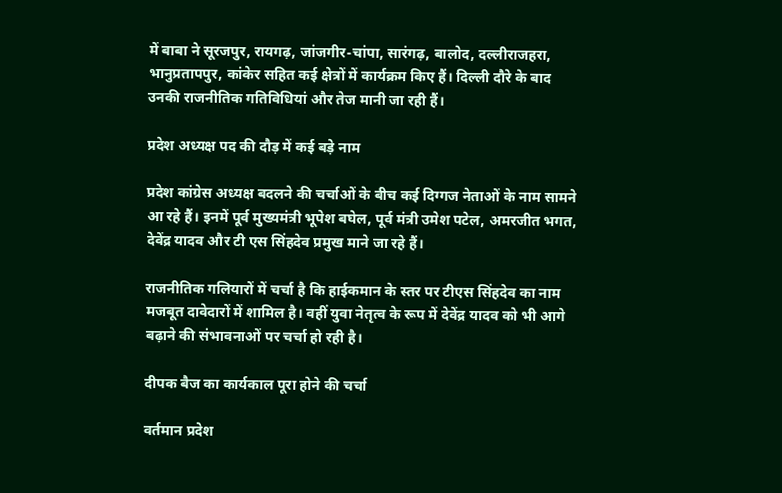में बाबा ने सूरजपुर, रायगढ़, जांजगीर-चांपा, सारंगढ़, बालोद, दल्लीराजहरा, भानुप्रतापपुर, कांकेर सहित कई क्षेत्रों में कार्यक्रम किए हैं। दिल्ली दौरे के बाद उनकी राजनीतिक गतिविधियां और तेज मानी जा रही हैं।

प्रदेश अध्यक्ष पद की दौड़ में कई बड़े नाम

प्रदेश कांग्रेस अध्यक्ष बदलने की चर्चाओं के बीच कई दिग्गज नेताओं के नाम सामने आ रहे हैं। इनमें पूर्व मुख्यमंत्री भूपेश बघेल, पूर्व मंत्री उमेश पटेल, अमरजीत भगत, देवेंद्र यादव और टी एस सिंहदेव प्रमुख माने जा रहे हैं।

राजनीतिक गलियारों में चर्चा है कि हाईकमान के स्तर पर टीएस सिंहदेव का नाम मजबूत दावेदारों में शामिल है। वहीं युवा नेतृत्व के रूप में देवेंद्र यादव को भी आगे बढ़ाने की संभावनाओं पर चर्चा हो रही है।

दीपक बैज का कार्यकाल पूरा होने की चर्चा

वर्तमान प्रदेश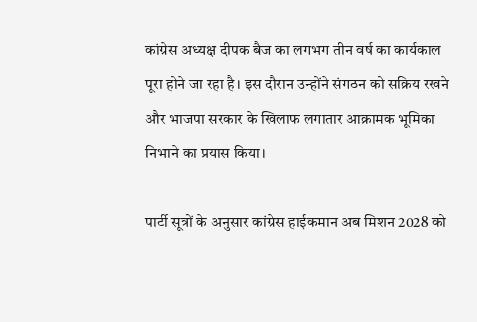कांग्रेस अध्यक्ष दीपक बैज का लगभग तीन वर्ष का कार्यकाल पूरा होने जा रहा है। इस दौरान उन्होंने संगठन को सक्रिय रखने और भाजपा सरकार के खिलाफ लगातार आक्रामक भूमिका निभाने का प्रयास किया।

पार्टी सूत्रों के अनुसार कांग्रेस हाईकमान अब मिशन 2028 को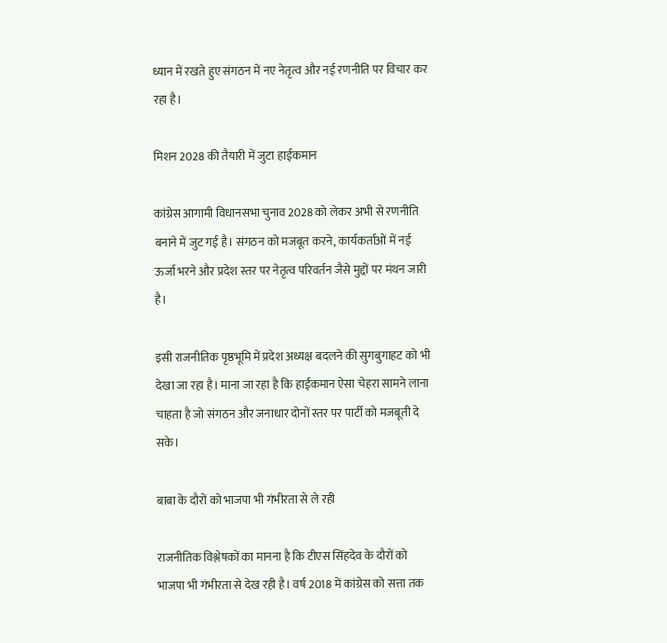ध्यान में रखते हुए संगठन में नए नेतृत्व और नई रणनीति पर विचार कर रहा है।

मिशन 2028 की तैयारी में जुटा हाईकमान

कांग्रेस आगामी विधानसभा चुनाव 2028 को लेकर अभी से रणनीति बनाने में जुट गई है। संगठन को मजबूत करने, कार्यकर्ताओं में नई ऊर्जा भरने और प्रदेश स्तर पर नेतृत्व परिवर्तन जैसे मुद्दों पर मंथन जारी है।

इसी राजनीतिक पृष्ठभूमि में प्रदेश अध्यक्ष बदलने की सुगबुगाहट को भी देखा जा रहा है। माना जा रहा है कि हाईकमान ऐसा चेहरा सामने लाना चाहता है जो संगठन और जनाधार दोनों स्तर पर पार्टी को मजबूती दे सके।

बाबा के दौरों को भाजपा भी गंभीरता से ले रही

राजनीतिक विश्लेषकों का मानना है कि टीएस सिंहदेव के दौरों को भाजपा भी गंभीरता से देख रही है। वर्ष 2018 में कांग्रेस को सत्ता तक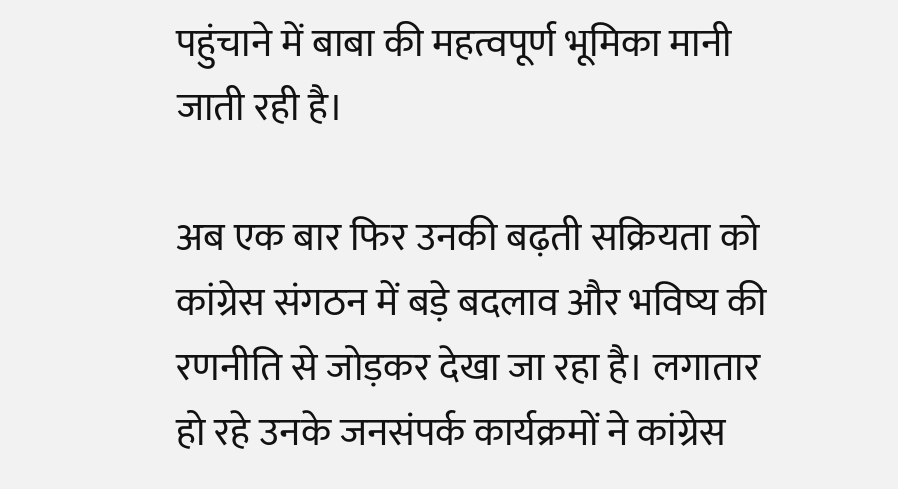पहुंचाने में बाबा की महत्वपूर्ण भूमिका मानी जाती रही है।

अब एक बार फिर उनकी बढ़ती सक्रियता को कांग्रेस संगठन में बड़े बदलाव और भविष्य की रणनीति से जोड़कर देखा जा रहा है। लगातार हो रहे उनके जनसंपर्क कार्यक्रमों ने कांग्रेस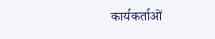कार्यकर्ताओं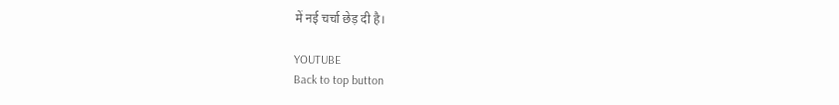में नई चर्चा छेड़ दी है।

YOUTUBE
Back to top button